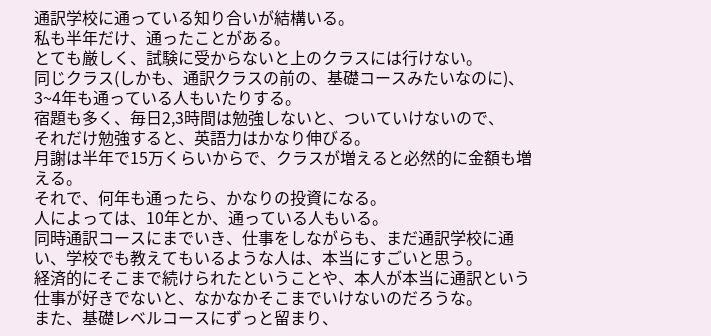通訳学校に通っている知り合いが結構いる。
私も半年だけ、通ったことがある。
とても厳しく、試験に受からないと上のクラスには行けない。
同じクラス(しかも、通訳クラスの前の、基礎コースみたいなのに)、3~4年も通っている人もいたりする。
宿題も多く、毎日2,3時間は勉強しないと、ついていけないので、
それだけ勉強すると、英語力はかなり伸びる。
月謝は半年で15万くらいからで、クラスが増えると必然的に金額も増える。
それで、何年も通ったら、かなりの投資になる。
人によっては、10年とか、通っている人もいる。
同時通訳コースにまでいき、仕事をしながらも、まだ通訳学校に通い、学校でも教えてもいるような人は、本当にすごいと思う。
経済的にそこまで続けられたということや、本人が本当に通訳という仕事が好きでないと、なかなかそこまでいけないのだろうな。
また、基礎レベルコースにずっと留まり、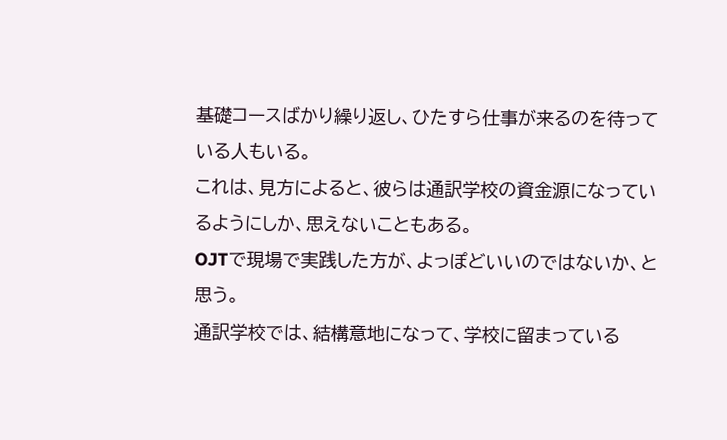基礎コースばかり繰り返し、ひたすら仕事が来るのを待っている人もいる。
これは、見方によると、彼らは通訳学校の資金源になっているようにしか、思えないこともある。
OJTで現場で実践した方が、よっぽどいいのではないか、と思う。
通訳学校では、結構意地になって、学校に留まっている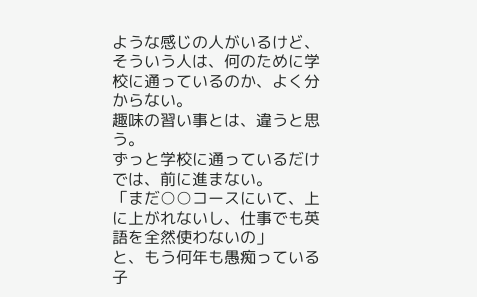ような感じの人がいるけど、
そういう人は、何のために学校に通っているのか、よく分からない。
趣味の習い事とは、違うと思う。
ずっと学校に通っているだけでは、前に進まない。
「まだ○○コースにいて、上に上がれないし、仕事でも英語を全然使わないの」
と、もう何年も愚痴っている子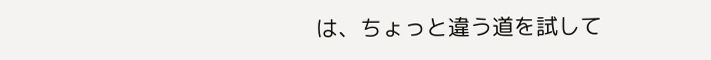は、ちょっと違う道を試して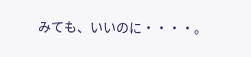みても、いいのに・・・・。